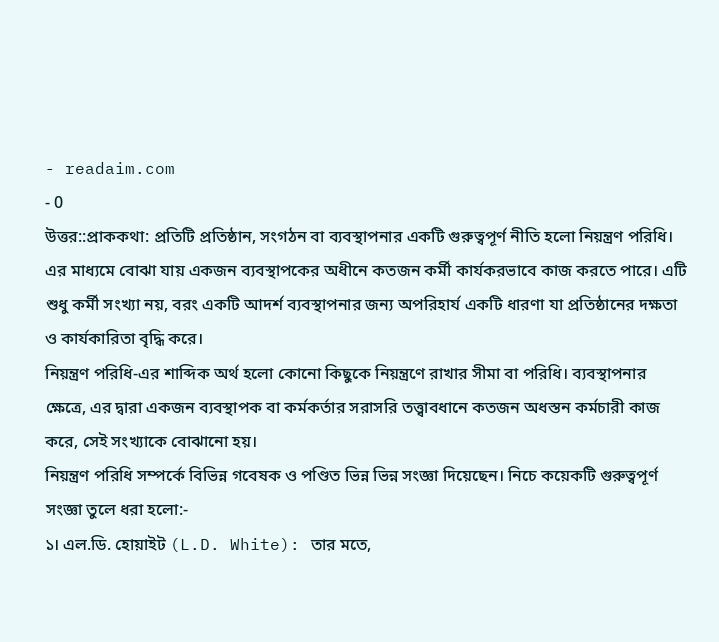- readaim.com
- 0
উত্তর::প্রাককথা: প্রতিটি প্রতিষ্ঠান, সংগঠন বা ব্যবস্থাপনার একটি গুরুত্বপূর্ণ নীতি হলো নিয়ন্ত্রণ পরিধি। এর মাধ্যমে বোঝা যায় একজন ব্যবস্থাপকের অধীনে কতজন কর্মী কার্যকরভাবে কাজ করতে পারে। এটি শুধু কর্মী সংখ্যা নয়, বরং একটি আদর্শ ব্যবস্থাপনার জন্য অপরিহার্য একটি ধারণা যা প্রতিষ্ঠানের দক্ষতা ও কার্যকারিতা বৃদ্ধি করে।
নিয়ন্ত্রণ পরিধি-এর শাব্দিক অর্থ হলো কোনো কিছুকে নিয়ন্ত্রণে রাখার সীমা বা পরিধি। ব্যবস্থাপনার ক্ষেত্রে, এর দ্বারা একজন ব্যবস্থাপক বা কর্মকর্তার সরাসরি তত্ত্বাবধানে কতজন অধস্তন কর্মচারী কাজ করে, সেই সংখ্যাকে বোঝানো হয়।
নিয়ন্ত্রণ পরিধি সম্পর্কে বিভিন্ন গবেষক ও পণ্ডিত ভিন্ন ভিন্ন সংজ্ঞা দিয়েছেন। নিচে কয়েকটি গুরুত্বপূর্ণ সংজ্ঞা তুলে ধরা হলো:-
১। এল.ডি. হোয়াইট (L.D. White): তার মতে,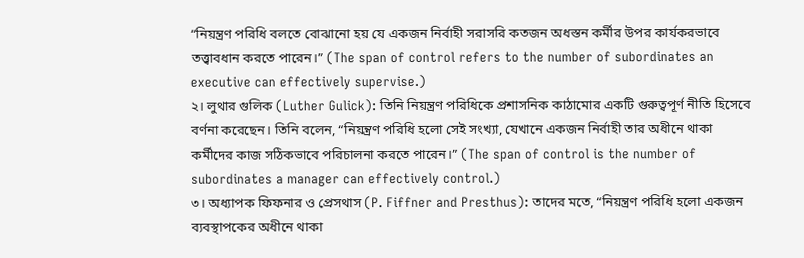“নিয়ন্ত্রণ পরিধি বলতে বোঝানো হয় যে একজন নির্বাহী সরাসরি কতজন অধস্তন কর্মীর উপর কার্যকরভাবে তত্ত্বাবধান করতে পারেন।” (The span of control refers to the number of subordinates an executive can effectively supervise.)
২। লুথার গুলিক (Luther Gulick): তিনি নিয়ন্ত্রণ পরিধিকে প্রশাসনিক কাঠামোর একটি গুরুত্বপূর্ণ নীতি হিসেবে বর্ণনা করেছেন। তিনি বলেন, “নিয়ন্ত্রণ পরিধি হলো সেই সংখ্যা, যেখানে একজন নির্বাহী তার অধীনে থাকা কর্মীদের কাজ সঠিকভাবে পরিচালনা করতে পারেন।” (The span of control is the number of subordinates a manager can effectively control.)
৩। অধ্যাপক ফিফনার ও প্রেসথাস (P. Fiffner and Presthus): তাদের মতে, “নিয়ন্ত্রণ পরিধি হলো একজন ব্যবস্থাপকের অধীনে থাকা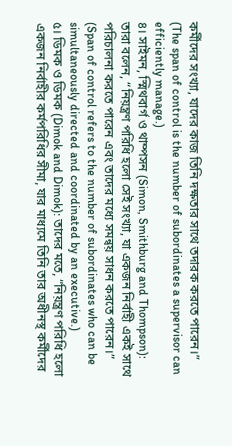কর্মীদের সংখ্যা, যাদের কাজ তিনি দক্ষতার সাথে তদারক করতে পারেন।” (The span of control is the number of subordinates a supervisor can efficiently manage.)
৪। সাইমন, স্মিথবার্গ ও থাম্পসন (Simon, Smithburg and Thompson): তারা বলেন, “নিয়ন্ত্রণ পরিধি হলো সেই সংখ্যা, যা একজন নির্বাহী একই সাথে পরিচালনা করতে পারেন এবং তাদের মধ্যে সমন্বয় সাধন করতে পারেন।” (Span of control refers to the number of subordinates who can be simultaneously directed and coordinated by an executive.)
৫। ডিমক ও ডিমক (Dimok and Dimok): তাদের মতে, “নিয়ন্ত্রণ পরিধি হলো একজন নির্বাহীর কর্মপরিধির সীমা, যার মাধ্যমে তিনি তার অধীনস্থ কর্মীদের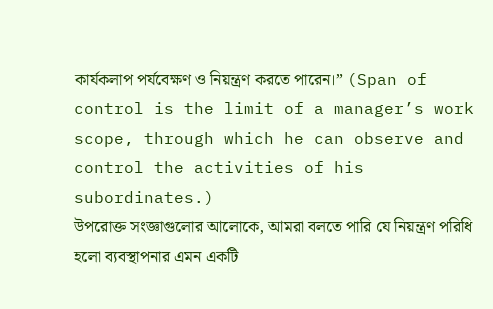কার্যকলাপ পর্যবেক্ষণ ও নিয়ন্ত্রণ করতে পারেন।” (Span of control is the limit of a manager’s work scope, through which he can observe and control the activities of his subordinates.)
উপরোক্ত সংজ্ঞাগুলোর আলোকে, আমরা বলতে পারি যে নিয়ন্ত্রণ পরিধি হলো ব্যবস্থাপনার এমন একটি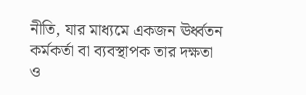নীতি, যার মাধ্যমে একজন ঊর্ধ্বতন কর্মকর্তা বা ব্যবস্থাপক তার দক্ষতা ও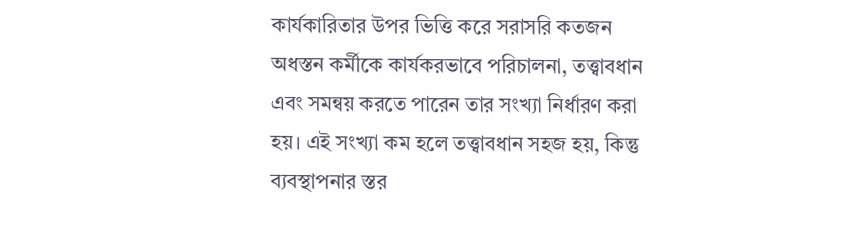কার্যকারিতার উপর ভিত্তি করে সরাসরি কতজন অধস্তন কর্মীকে কার্যকরভাবে পরিচালনা, তত্ত্বাবধান এবং সমন্বয় করতে পারেন তার সংখ্যা নির্ধারণ করা হয়। এই সংখ্যা কম হলে তত্ত্বাবধান সহজ হয়, কিন্তু ব্যবস্থাপনার স্তর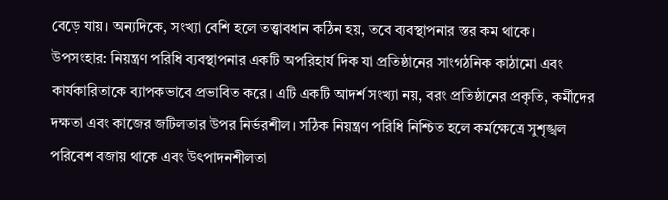বেড়ে যায়। অন্যদিকে, সংখ্যা বেশি হলে তত্ত্বাবধান কঠিন হয়, তবে ব্যবস্থাপনার স্তর কম থাকে।
উপসংহার: নিয়ন্ত্রণ পরিধি ব্যবস্থাপনার একটি অপরিহার্য দিক যা প্রতিষ্ঠানের সাংগঠনিক কাঠামো এবং কার্যকারিতাকে ব্যাপকভাবে প্রভাবিত করে। এটি একটি আদর্শ সংখ্যা নয়, বরং প্রতিষ্ঠানের প্রকৃতি, কর্মীদের দক্ষতা এবং কাজের জটিলতার উপর নির্ভরশীল। সঠিক নিয়ন্ত্রণ পরিধি নিশ্চিত হলে কর্মক্ষেত্রে সুশৃঙ্খল পরিবেশ বজায় থাকে এবং উৎপাদনশীলতা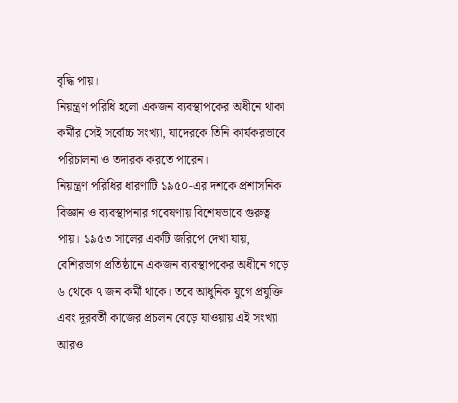বৃদ্ধি পায়।
নিয়ন্ত্রণ পরিধি হলো একজন ব্যবস্থাপকের অধীনে থাকা কর্মীর সেই সর্বোচ্চ সংখ্যা, যাদেরকে তিনি কার্যকরভাবে পরিচালনা ও তদারক করতে পারেন।
নিয়ন্ত্রণ পরিধির ধারণাটি ১৯৫০-এর দশকে প্রশাসনিক বিজ্ঞান ও ব্যবস্থাপনার গবেষণায় বিশেষভাবে গুরুত্ব পায়। ১৯৫৩ সালের একটি জরিপে দেখা যায়, বেশিরভাগ প্রতিষ্ঠানে একজন ব্যবস্থাপকের অধীনে গড়ে ৬ থেকে ৭ জন কর্মী থাকে। তবে আধুনিক যুগে প্রযুক্তি এবং দূরবর্তী কাজের প্রচলন বেড়ে যাওয়ায় এই সংখ্যা আরও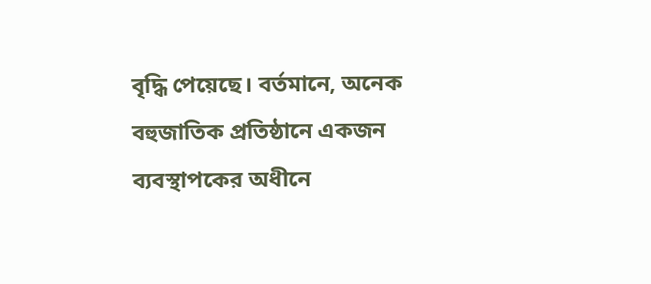বৃদ্ধি পেয়েছে। বর্তমানে, অনেক বহুজাতিক প্রতিষ্ঠানে একজন ব্যবস্থাপকের অধীনে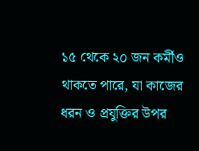১৫ থেকে ২০ জন কর্মীও থাকতে পারে, যা কাজের ধরন ও প্রযুক্তির উপর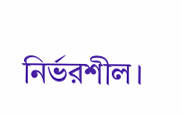নির্ভরশীল।